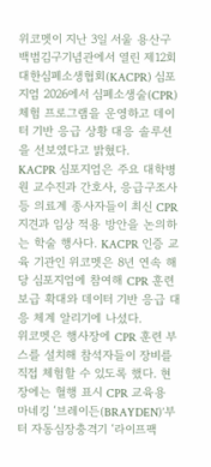위코멧이 지난 3일 서울 용산구 백범김구기념관에서 열린 제12회 대한심폐소생협회(KACPR) 심포지엄 2026에서 심폐소생술(CPR) 체험 프로그램을 운영하고 데이터 기반 응급 상황 대응 솔루션을 선보였다고 밝혔다.
KACPR 심포지엄은 주요 대학병원 교수진과 간호사, 응급구조사 등 의료계 종사자들이 최신 CPR 지견과 임상 적용 방안을 논의하는 학술 행사다. KACPR 인증 교육 기관인 위코멧은 8년 연속 해당 심포지엄에 참여해 CPR 훈련 보급 확대와 데이터 기반 응급 대응 체계 알리기에 나섰다.
위코멧은 행사장에 CPR 훈련 부스를 설치해 참석자들이 장비를 직접 체험할 수 있도록 했다. 현장에는 혈행 표시 CPR 교육용 마네킹 ‘브레이든(BRAYDEN)’부터 자동심장충격기 ‘라이프팩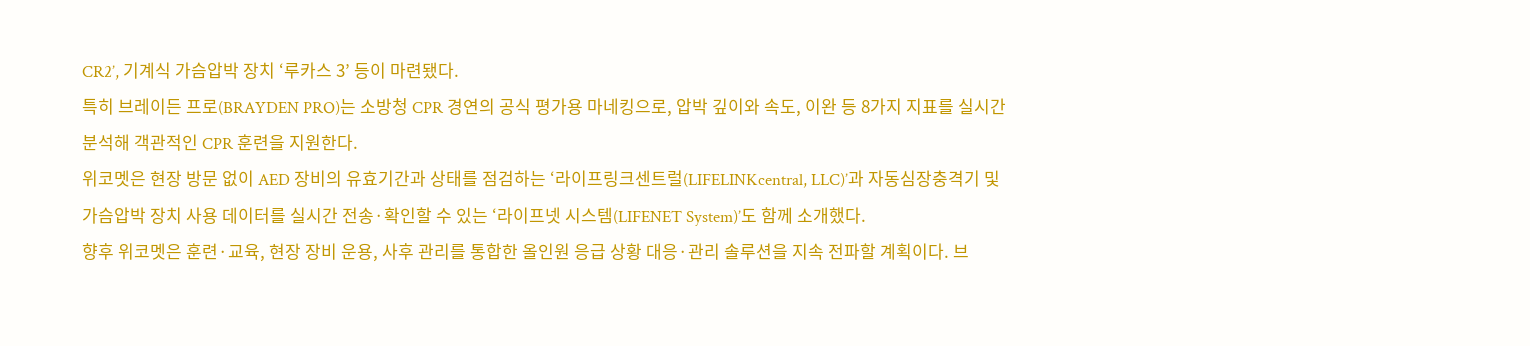CR2’, 기계식 가슴압박 장치 ‘루카스 3’ 등이 마련됐다.
특히 브레이든 프로(BRAYDEN PRO)는 소방청 CPR 경연의 공식 평가용 마네킹으로, 압박 깊이와 속도, 이완 등 8가지 지표를 실시간 분석해 객관적인 CPR 훈련을 지원한다.
위코멧은 현장 방문 없이 AED 장비의 유효기간과 상태를 점검하는 ‘라이프링크센트럴(LIFELINKcentral, LLC)’과 자동심장충격기 및 가슴압박 장치 사용 데이터를 실시간 전송·확인할 수 있는 ‘라이프넷 시스템(LIFENET System)’도 함께 소개했다.
향후 위코멧은 훈련·교육, 현장 장비 운용, 사후 관리를 통합한 올인원 응급 상황 대응·관리 솔루션을 지속 전파할 계획이다. 브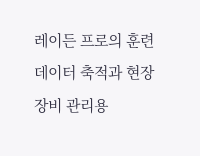레이든 프로의 훈련 데이터 축적과 현장 장비 관리용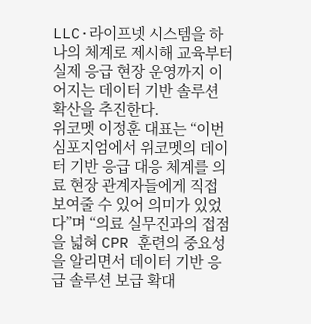LLC·라이프넷 시스템을 하나의 체계로 제시해 교육부터 실제 응급 현장 운영까지 이어지는 데이터 기반 솔루션 확산을 추진한다.
위코멧 이정훈 대표는 “이번 심포지엄에서 위코멧의 데이터 기반 응급 대응 체계를 의료 현장 관계자들에게 직접 보여줄 수 있어 의미가 있었다”며 “의료 실무진과의 접점을 넓혀 CPR 훈련의 중요성을 알리면서 데이터 기반 응급 솔루션 보급 확대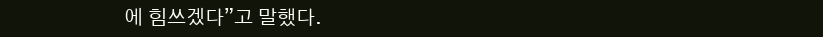에 힘쓰겠다”고 말했다.